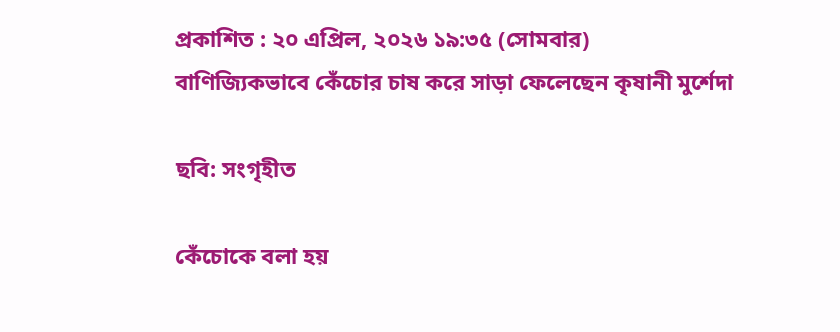প্রকাশিত : ২০ এপ্রিল, ২০২৬ ১৯:৩৫ (সোমবার)
বাণিজ্যিকভাবে কেঁচোর চাষ করে সাড়া ফেলেছেন কৃষানী মুর্শেদা

ছবি: সংগৃহীত

কেঁচোকে বলা হয়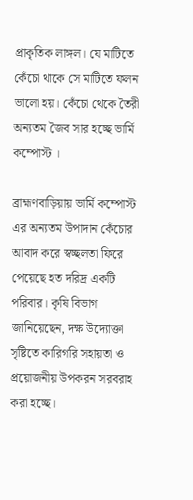প্রাকৃতিক লাঙ্গল। যে মাটিতে কেঁচো থাকে সে মাটিতে ফলন ভালো হয়। কেঁচো থেকে তৈরী অন্যতম জৈব সার হচ্ছে ভার্মি কম্পোস্ট ।

ব্রাহ্মণবাড়িয়ায় ভার্মি কম্পোস্ট এর অন্যতম উপাদান কেঁচোর আবাদ করে স্বচ্ছলতা ফিরে পেয়েছে হত দরিদ্র একটি পরিবার। কৃষি বিভাগ জানিয়েছেন, দক্ষ উদ্যোক্তা সৃষ্টিতে কারিগরি সহায়তা ও প্রয়োজনীয় উপকরন সরবরাহ করা হচ্ছে।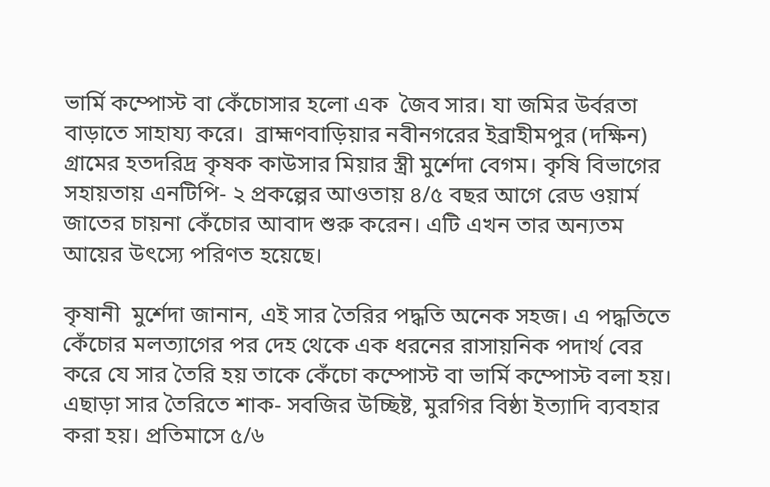ভার্মি কম্পোস্ট বা কেঁচোসার হলো এক  জৈব সার। যা জমির উর্বরতা বাড়াতে সাহায্য করে।  ব্রাহ্মণবাড়িয়ার নবীনগরের ইব্রাহীমপুর (দক্ষিন) গ্রামের হতদরিদ্র কৃষক কাউসার মিয়ার স্ত্রী মুর্শেদা বেগম। কৃষি বিভাগের সহায়তায় এনটিপি- ২ প্রকল্পের আওতায় ৪/৫ বছর আগে রেড ওয়ার্ম জাতের চায়না কেঁচোর আবাদ শুরু করেন। এটি এখন তার অন্যতম আয়ের উৎস্যে পরিণত হয়েছে।

কৃষানী  মুর্শেদা জানান, এই সার তৈরির পদ্ধতি অনেক সহজ। এ পদ্ধতিতে কেঁচোর মলত্যাগের পর দেহ থেকে এক ধরনের রাসায়নিক পদার্থ বের করে যে সার তৈরি হয় তাকে কেঁচো কম্পোস্ট বা ভার্মি কম্পোস্ট বলা হয়। এছাড়া সার তৈরিতে শাক- সবজির উচ্ছিষ্ট, মুরগির বিষ্ঠা ইত্যাদি ব্যবহার করা হয়। প্রতিমাসে ৫/৬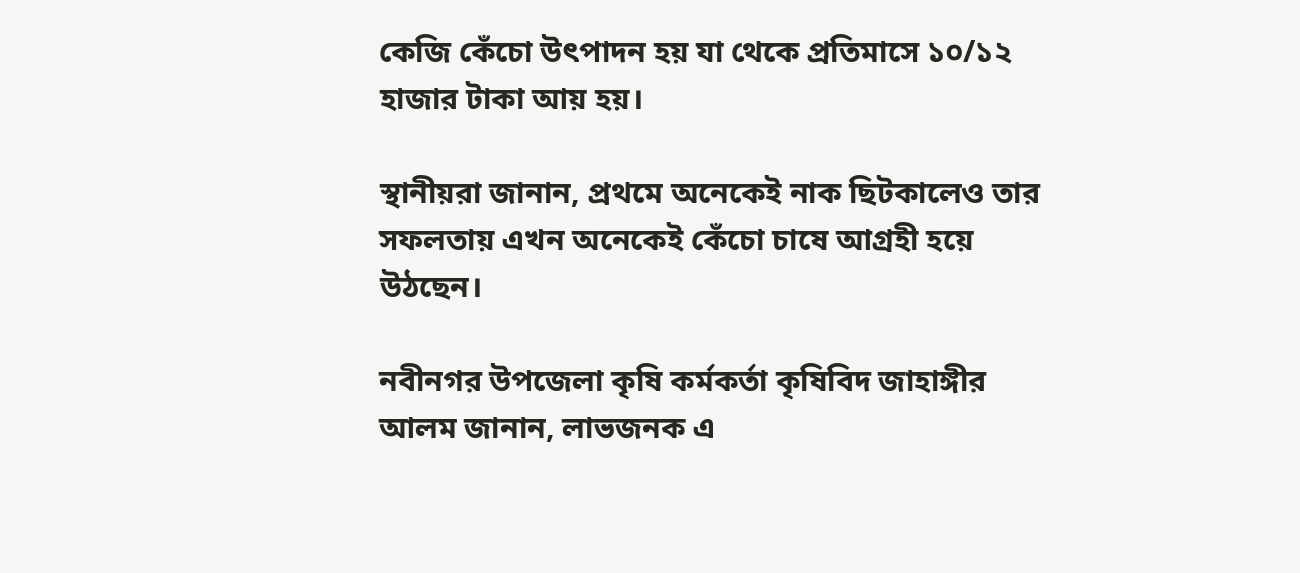কেজি কেঁচো উৎপাদন হয় যা থেকে প্রতিমাসে ১০/১২ হাজার টাকা আয় হয়।

স্থানীয়রা জানান, প্রথমে অনেকেই নাক ছিটকালেও তার সফলতায় এখন অনেকেই কেঁচো চাষে আগ্রহী হয়ে উঠছেন।

নবীনগর উপজেলা কৃষি কর্মকর্তা কৃষিবিদ জাহাঙ্গীর আলম জানান, লাভজনক এ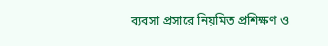ব্যবসা প্রসারে নিয়মিত প্রশিক্ষণ ও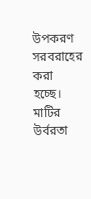উপকরণ সরবরাহের করা হচ্ছে। মাটির উর্বরতা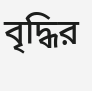বৃদ্ধির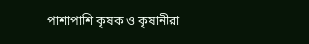পাশাপাশি কৃষক ও কৃষানীরা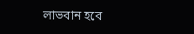লাভবান হবে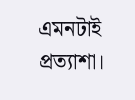এমনটাই প্রত্যাশা।